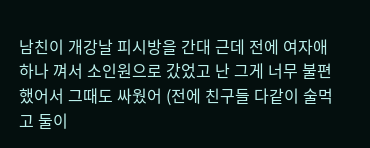남친이 개강날 피시방을 간대 근데 전에 여자애 하나 껴서 소인원으로 갔었고 난 그게 너무 불편했어서 그때도 싸웠어 (전에 친구들 다같이 술먹고 둘이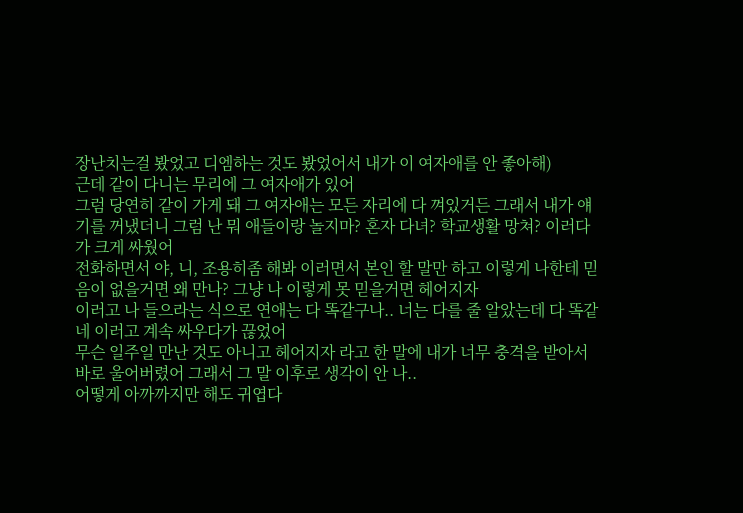장난치는걸 봤었고 디엠하는 것도 봤었어서 내가 이 여자애를 안 좋아해)
근데 같이 다니는 무리에 그 여자애가 있어
그럼 당연히 같이 가게 돼 그 여자애는 모든 자리에 다 껴있거든 그래서 내가 얘기를 꺼냈더니 그럼 난 뭐 애들이랑 놀지마? 혼자 다녀? 학교생활 망쳐? 이러다가 크게 싸웠어
전화하면서 야, 니, 조용히좀 해봐 이러면서 본인 할 말만 하고 이렇게 나한테 믿음이 없을거면 왜 만나? 그냥 나 이렇게 못 믿을거면 헤어지자
이러고 나 들으라는 식으로 연애는 다 똑같구나.. 너는 다를 줄 알았는데 다 똑같네 이러고 계속 싸우다가 끊었어
무슨 일주일 만난 것도 아니고 헤어지자 라고 한 말에 내가 너무 충격을 받아서 바로 울어버렸어 그래서 그 말 이후로 생각이 안 나..
어떻게 아까까지만 해도 귀엽다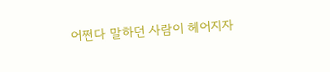어쩐다 말하던 사람이 헤어지자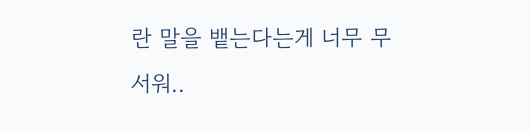란 말을 뱉는다는게 너무 무서워..